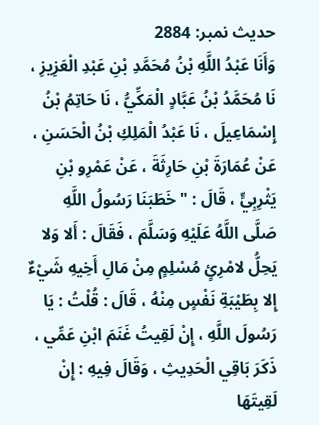حدیث نمبر: 2884
وَأَنَا عَبْدُ اللَّهِ بْنُ مُحَمَّدِ بْنِ عَبْدِ الْعَزِيزِ ، نَا مُحَمَّدُ بْنُ عَبَّادٍ الْمَكِّيُّ ، نَا حَاتِمُ بْنُ إِسْمَاعِيلَ ، نَا عَبْدُ الْمَلِكِ بْنُ الْحَسَنِ ، عَنْ عُمَارَةَ بْنِ حَارِثَةَ ، عَنْ عَمْرِو بْنِ يَثْرِبِيٍّ ، قَالَ : " خَطَبَنَا رَسُولُ اللَّهِ صَلَّى اللَّهُ عَلَيْهِ وَسَلَّمَ ، فَقَالَ : أَلا وَلا يَحِلُّ لامْرِئٍ مُسْلِمٍ مِنْ مَالِ أَخِيهِ شَيْءٌ إِلا بِطَيْبَةِ نَفْسٍ مِنْهُ ، قَالَ : قُلْتُ : يَا رَسُولَ اللَّهِ ، إِنْ لَقِيتُ غَنَمَ ابْنِ عَمِّي ، ذَكَرَ بَاقِي الْحَدِيثِ ، وَقَالَ فِيهِ : إِنْ لَقِيتَهَا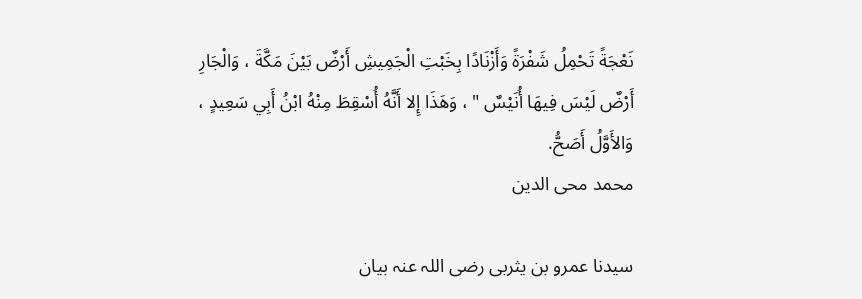نَعْجَةً تَحْمِلُ شَفْرَةً وَأَزْنَادًا بِخَبْتِ الْجَمِيشِ أَرْضٌ بَيْنَ مَكَّةَ ، وَالْجَارِ أَرْضٌ لَيْسَ فِيهَا أُنَيْسٌ " ، وَهَذَا إِلا أَنَّهُ أُسْقِطَ مِنْهُ ابْنُ أَبِي سَعِيدٍ ، وَالأَوَّلُ أَصَحُّ.
محمد محی الدین

سیدنا عمرو بن یثربی رضی اللہ عنہ بیان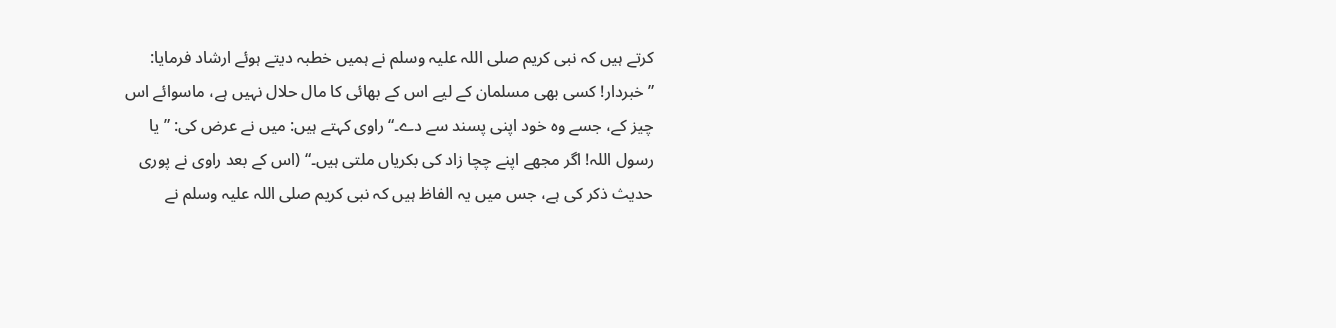کرتے ہیں کہ نبی کریم صلی اللہ علیہ وسلم نے ہمیں خطبہ دیتے ہوئے ارشاد فرمایا: ”خبردار! کسی بھی مسلمان کے لیے اس کے بھائی کا مال حلال نہیں ہے، ماسوائے اس چیز کے، جسے وہ خود اپنی پسند سے دے۔“ راوی کہتے ہیں: میں نے عرض کی: ”یا رسول اللہ! اگر مجھے اپنے چچا زاد کی بکریاں ملتی ہیں۔“ (اس کے بعد راوی نے پوری حدیث ذکر کی ہے، جس میں یہ الفاظ ہیں کہ نبی کریم صلی اللہ علیہ وسلم نے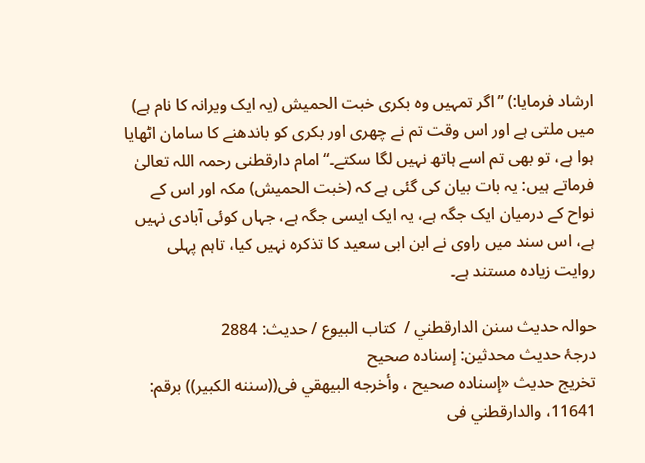ارشاد فرمایا:) ”اگر تمہیں وہ بکری خبت الحمیش (یہ ایک ویرانہ کا نام ہے) میں ملتی ہے اور اس وقت تم نے چھری اور بکری کو باندھنے کا سامان اٹھایا ہوا ہے، تو بھی تم اسے ہاتھ نہیں لگا سکتے۔“ امام دارقطنی رحمہ اللہ تعالیٰ فرماتے ہیں: یہ بات بیان کی گئی ہے کہ (خبت الحمیش) مکہ اور اس کے نواح کے درمیان ایک جگہ ہے، یہ ایک ایسی جگہ ہے، جہاں کوئی آبادی نہیں ہے، اس سند میں راوی نے ابن ابی سعید کا تذکرہ نہیں کیا، تاہم پہلی روایت زیادہ مستند ہے۔

حوالہ حدیث سنن الدارقطني /  كتاب البيوع / حدیث: 2884
درجۂ حدیث محدثین: إسناده صحيح
تخریج حدیث «إسناده صحيح ، وأخرجه البيهقي فى((سننه الكبير)) برقم: 11641، والدارقطني فى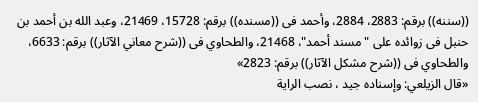((سننه)) برقم: 2883، 2884، وأحمد فى ((مسنده)) برقم: 15728، 21469، وعبد الله بن أحمد بن حنبل فى زوائده على "مسند أحمد"، 21468، والطحاوي فى ((شرح معاني الآثار)) برقم: 6633، والطحاوي فى ((شرح مشكل الآثار)) برقم: 2823»
«قال الزیلعي: وإسناده جيد ، نصب الراية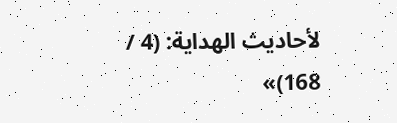لأحاديث الهداية: (4 / 168)»